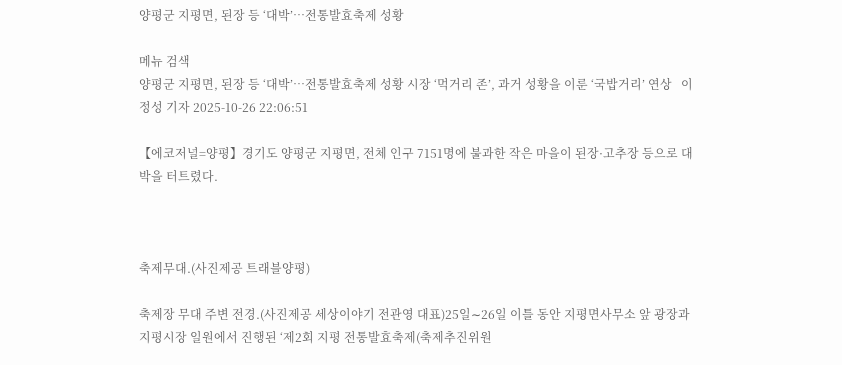양평군 지평면, 된장 등 ‘대박’…전통발효축제 성황

메뉴 검색
양평군 지평면, 된장 등 ‘대박’…전통발효축제 성황 시장 ‘먹거리 존’, 과거 성황을 이룬 ‘국밥거리’ 연상   이정성 기자 2025-10-26 22:06:51

【에코저널=양평】경기도 양평군 지평면, 전체 인구 7151명에 불과한 작은 마을이 된장·고추장 등으로 대박을 터트렸다.



축제무대.(사진제공 트래블양평)

축제장 무대 주변 전경.(사진제공 세상이야기 전관영 대표)25일∼26일 이틀 동안 지평면사무소 앞 광장과 지평시장 일원에서 진행된 ‘제2회 지평 전통발효축제(축제추진위원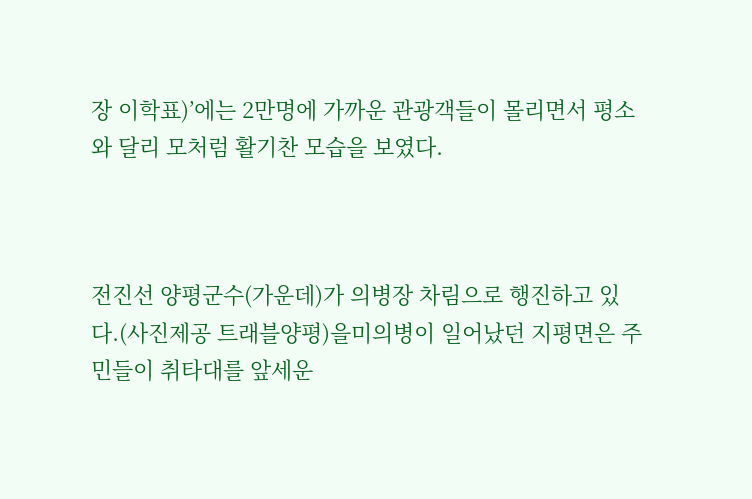장 이학표)’에는 2만명에 가까운 관광객들이 몰리면서 평소와 달리 모처럼 활기찬 모습을 보였다.



전진선 양평군수(가운데)가 의병장 차림으로 행진하고 있다.(사진제공 트래블양평)을미의병이 일어났던 지평면은 주민들이 취타대를 앞세운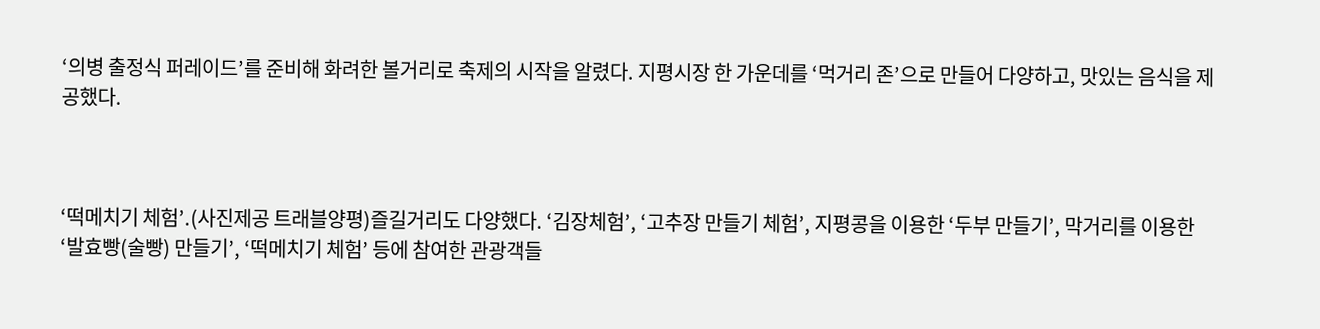‘의병 출정식 퍼레이드’를 준비해 화려한 볼거리로 축제의 시작을 알렸다. 지평시장 한 가운데를 ‘먹거리 존’으로 만들어 다양하고, 맛있는 음식을 제공했다.



‘떡메치기 체험’.(사진제공 트래블양평)즐길거리도 다양했다. ‘김장체험’, ‘고추장 만들기 체험’, 지평콩을 이용한 ‘두부 만들기’, 막거리를 이용한 ‘발효빵(술빵) 만들기’, ‘떡메치기 체험’ 등에 참여한 관광객들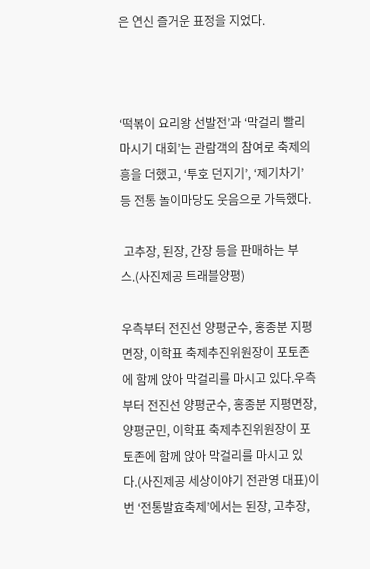은 연신 즐거운 표정을 지었다.



‘떡볶이 요리왕 선발전’과 ‘막걸리 빨리 마시기 대회’는 관람객의 참여로 축제의 흥을 더했고, ‘투호 던지기’, ‘제기차기’ 등 전통 놀이마당도 웃음으로 가득했다.

 고추장, 된장, 간장 등을 판매하는 부스.(사진제공 트래블양평)

우측부터 전진선 양평군수, 홍종분 지평면장, 이학표 축제추진위원장이 포토존에 함께 앉아 막걸리를 마시고 있다.우측부터 전진선 양평군수, 홍종분 지평면장, 양평군민, 이학표 축제추진위원장이 포토존에 함께 앉아 막걸리를 마시고 있다.(사진제공 세상이야기 전관영 대표)이번 ‘전통발효축제’에서는 된장, 고추장,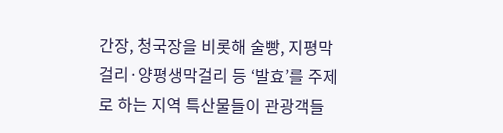간장, 청국장을 비롯해 술빵, 지평막걸리·양평생막걸리 등 ‘발효’를 주제로 하는 지역 특산물들이 관광객들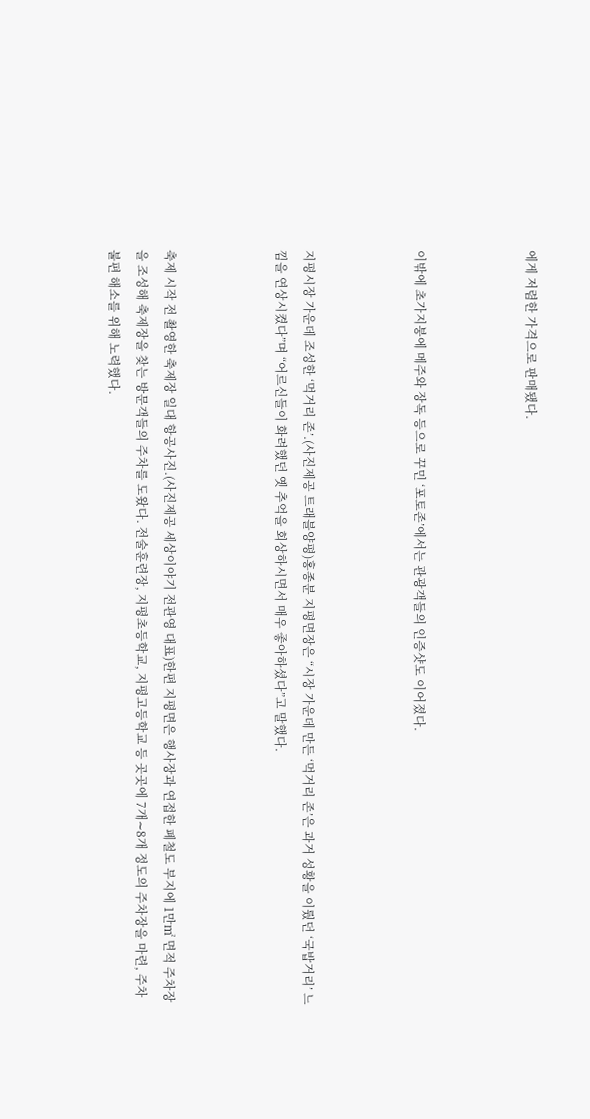에게 저렴한 가격으로 판매됐다.



이밖에 초가지붕에 메주와 장독 등으로 꾸민 ‘포토존’에서는 관광객들의 인증샷도 이어졌다.



지평시장 가운데 조성한 ‘먹거리 존’.(사진제공 트래블양평)홍종분 지평면장은 “시장 가운데 만든 ‘먹거리 존’은 과거 성황을 이뤘던 ‘국밥거리’ 느낌을 연상시켰다”며 “어르신들이 화려했던 옛 추억을 회상하시면서 매우 좋아하셨다”고 말했다.



축제 시작 전 촬영한 축제장 일대 항공사진.(사진제공 세상이야기 전관영 대표)한편 지평면은 행사장과 연접한 폐철도 부지에 1만㎡ 면적 주차장을 조성해 축제장을 찾는 방문객들의 주차를 도왔다. 전술훈련장, 지평초등학교, 지평고등학교 등 곳곳에 7개∼8개 정도의 주차장을 마련, 주차 불편 해소를 위해 노력했다.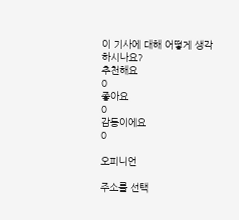이 기사에 대해 어떻게 생각하시나요?
추천해요
0
좋아요
0
감동이에요
0

오피니언

주소를 선택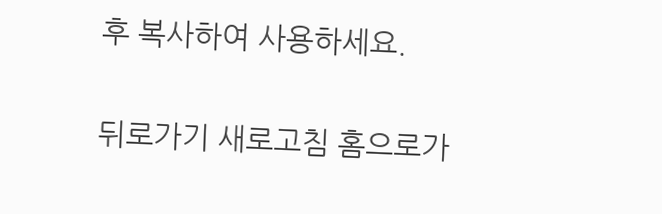후 복사하여 사용하세요.

뒤로가기 새로고침 홈으로가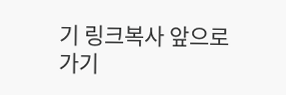기 링크복사 앞으로가기